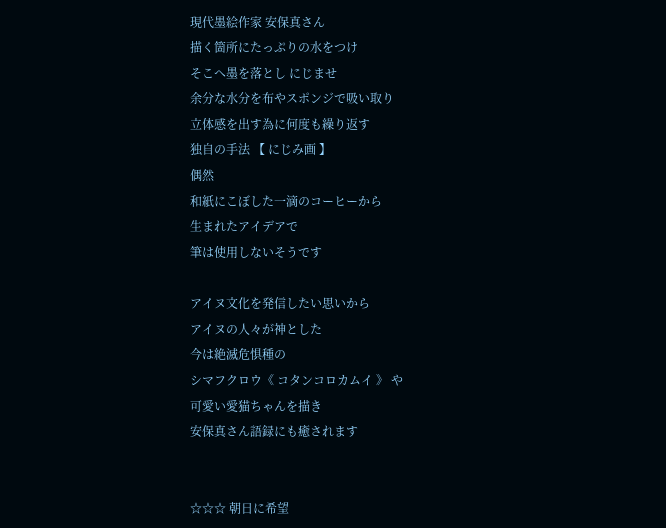現代墨絵作家 安保真さん
描く箇所にたっぷりの水をつけ
そこへ墨を落とし にじませ
余分な水分を布やスポンジで吸い取り
立体感を出す為に何度も繰り返す
独自の手法 【 にじみ画 】
偶然
和紙にこぼした一滴のコーヒーから
生まれたアイデアで
筆は使用しないそうです

アイヌ文化を発信したい思いから
アイヌの人々が神とした
今は絶滅危惧種の
シマフクロウ《 コタンコロカムイ 》 や
可愛い愛猫ちゃんを描き
安保真さん語録にも癒されます


☆☆☆ 朝日に希望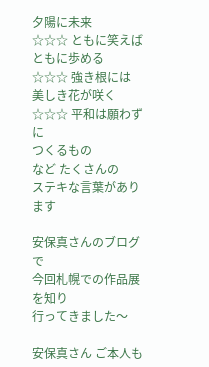夕陽に未来
☆☆☆ ともに笑えば
ともに歩める
☆☆☆ 強き根には
美しき花が咲く
☆☆☆ 平和は願わずに
つくるもの
など たくさんの
ステキな言葉があります

安保真さんのブログで
今回札幌での作品展を知り
行ってきました〜

安保真さん ご本人も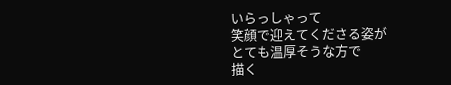いらっしゃって
笑顔で迎えてくださる姿が
とても温厚そうな方で
描く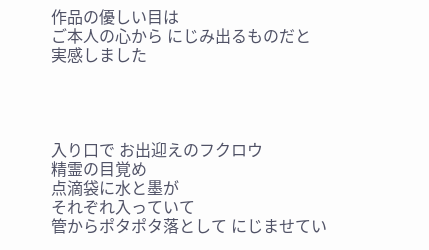作品の優しい目は
ご本人の心から にじみ出るものだと
実感しました




入り口で お出迎えのフクロウ
精霊の目覚め
点滴袋に水と墨が
それぞれ入っていて
管からポタポタ落として にじませてい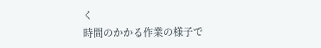く
時間のかかる作業の様子で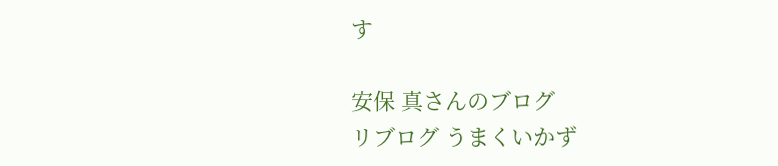す

安保 真さんのブログ
リブログ うまくいかず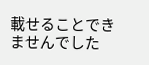載せることできませんでした